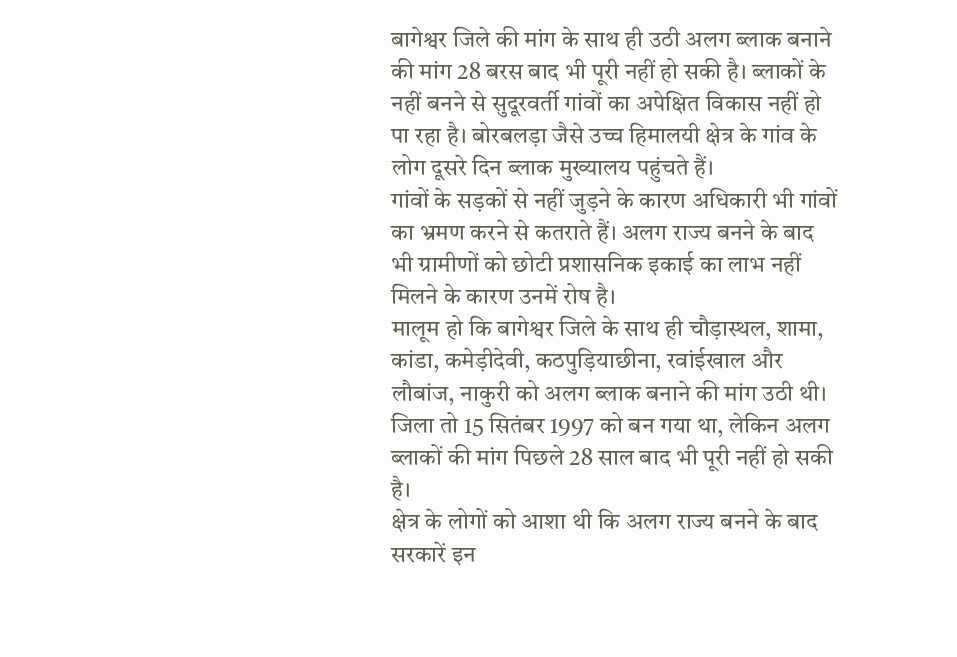बागेश्वर जिले की मांग के साथ ही उठी अलग ब्लाक बनाने की मांग 28 बरस बाद भी पूरी नहीं हो सकी है। ब्लाकों के नहीं बनने से सुदूरवर्ती गांवों का अपेक्षित विकास नहीं हो पा रहा है। बोरबलड़ा जैसे उच्च हिमालयी क्षेत्र के गांव के लोग दूसरे दिन ब्लाक मुख्यालय पहुंचते हैं।
गांवों के सड़कों से नहीं जुड़ने के कारण अधिकारी भी गांवों का भ्रमण करने से कतराते हैं। अलग राज्य बनने के बाद भी ग्रामीणों को छोटी प्रशासनिक इकाई का लाभ नहीं मिलने के कारण उनमें रोष है।
मालूम हो कि बागेश्वर जिले के साथ ही चौड़ास्थल, शामा, कांडा, कमेड़ीदेवी, कठपुड़ियाछीना, रवांईखाल और लौबांज, नाकुरी को अलग ब्लाक बनाने की मांग उठी थी। जिला तो 15 सितंबर 1997 को बन गया था, लेकिन अलग ब्लाकों की मांग पिछले 28 साल बाद भी पूरी नहीं हो सकी है।
क्षेत्र के लोगों को आशा थी कि अलग राज्य बनने के बाद सरकारें इन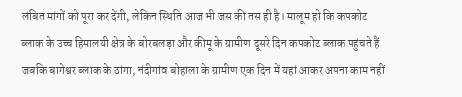लंबित मांगों को पूरा कर देंगी, लेकिन स्थिति आज भी जस की तस ही है। मालूम हो कि कपकोट ब्लाक के उच्च हिमालयी क्षेत्र के बोरबलड़ा और कीमू के ग्रामीण दूसरे दिन कपकोट ब्लाक पहुंचते हैं जबकि बागेश्वर ब्लाक के ठांगा, नंदीगांव बोहाला के ग्रामीण एक दिन में यहां आकर अपना काम नहीं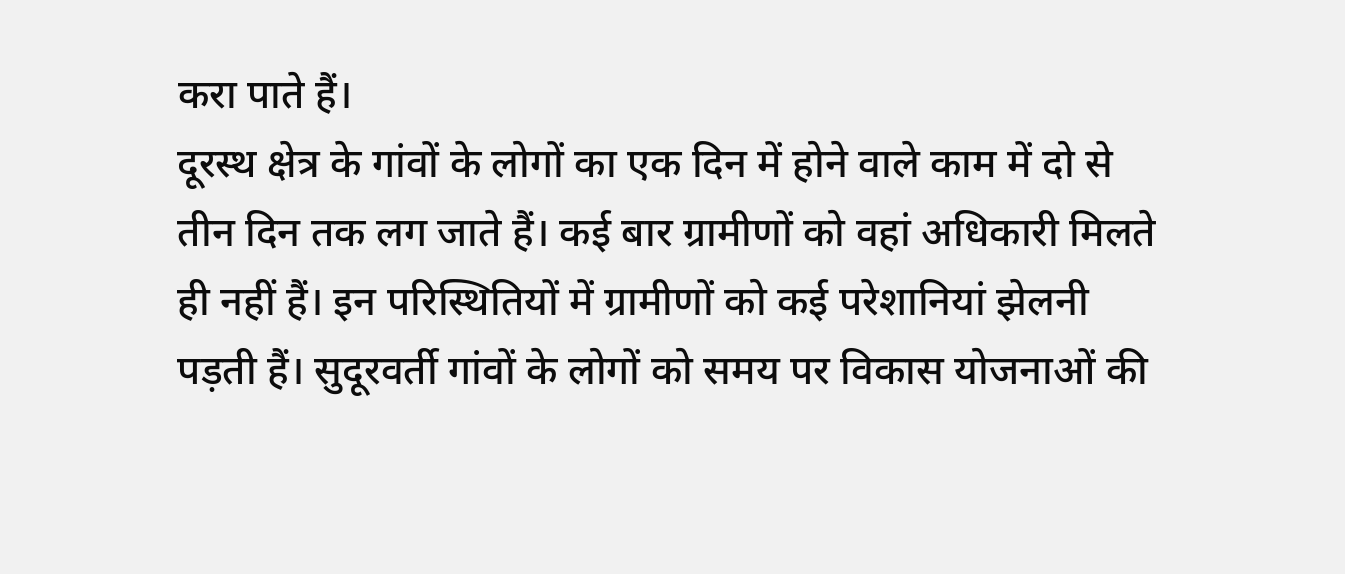करा पाते हैं।
दूरस्थ क्षेत्र के गांवों के लोगों का एक दिन में होने वाले काम में दो से तीन दिन तक लग जाते हैं। कई बार ग्रामीणों को वहां अधिकारी मिलते ही नहीं हैं। इन परिस्थितियों में ग्रामीणों को कई परेशानियां झेलनी पड़ती हैं। सुदूरवर्ती गांवों के लोगों को समय पर विकास योजनाओं की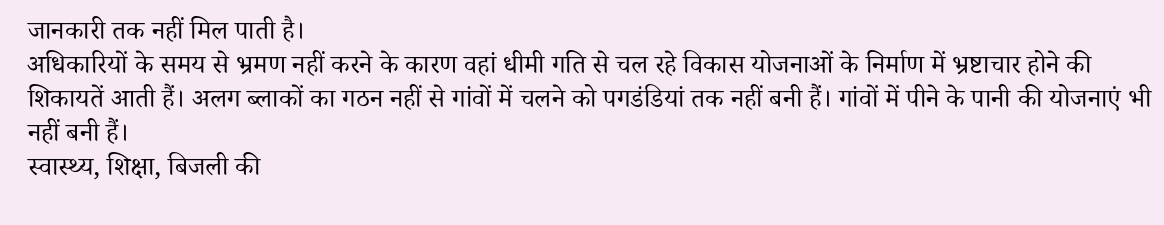जानकारी तक नहीं मिल पाती है।
अधिकारियों के समय से भ्रमण नहीं करने के कारण वहां धीमी गति से चल रहे विकास योजनाओं के निर्माण में भ्रष्टाचार होने की शिकायतें आती हैं। अलग ब्लाकों का गठन नहीं से गांवों में चलने को पगडंडियां तक नहीं बनी हैं। गांवों में पीने के पानी की योजनाएं भी नहीं बनी हैं।
स्वास्थ्य, शिक्षा, बिजली की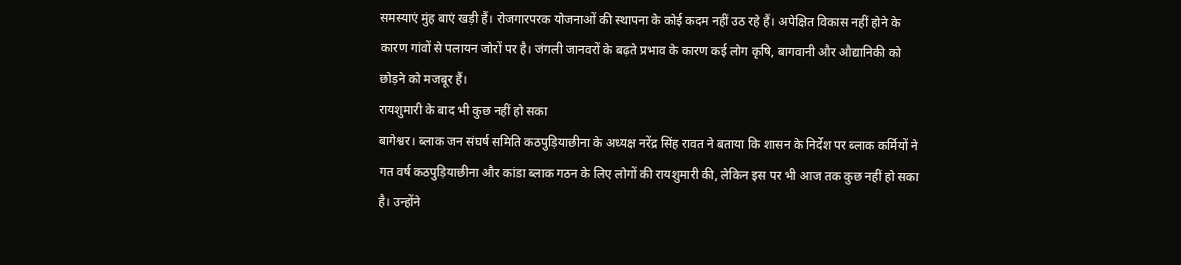समस्याएं मुंह बाएं खड़ी हैं। रोजगारपरक योजनाओं की स्थापना के कोई कदम नहीं उठ रहे हैं। अपेक्षित विकास नहीं होने के कारण गांवों से पलायन जोरों पर है। जंगली जानवरों के बढ़ते प्रभाव के कारण कई लोग कृषि, बागवानी और औद्यानिकी को छोड़ने को मजबूर हैं।
रायशुमारी के बाद भी कुछ नहीं हो सका
बागेश्वर। ब्लाक जन संघर्ष समिति कठपुड़ियाछीना के अध्यक्ष नरेंद्र सिंह रावत ने बताया कि शासन के निर्देश पर ब्लाक कर्मियों ने गत वर्ष कठपुड़ियाछीना और कांडा ब्लाक गठन के लिए लोगों की रायशुमारी की, लेकिन इस पर भी आज तक कुछ नहीं हो सका है। उन्होंने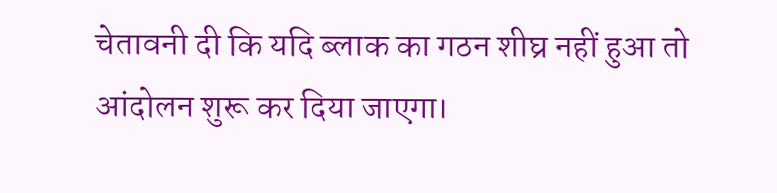चेतावनी दी कि यदि ब्लाक का गठन शीघ्र नहीं हुआ तो आंदोलन शुरू कर दिया जाएगा।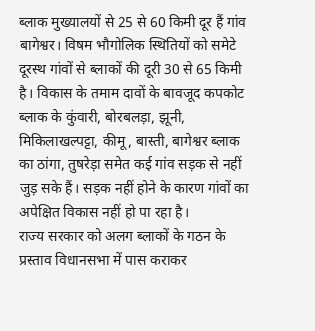ब्लाक मुख्यालयों से 25 से 60 किमी दूर हैं गांव
बागेश्वर। विषम भौगोलिक स्थितियों को समेटे दूरस्थ गांवों से ब्लाकों की दूरी 30 से 65 किमी है। विकास के तमाम दावों के बावजूद कपकोट ब्लाक के कुंवारी, बोरबलड़ा, झूनी, मिकिलाखल्पट्टा, कीमू, बास्ती, बागेश्वर ब्लाक का ठांगा, तुषरेड़ा समेत कई गांव सड़क से नहीं जुड़ सके हैं। सड़क नहीं होने के कारण गांवों का अपेक्षित विकास नहीं हो पा रहा है।
राज्य सरकार को अलग ब्लाकों के गठन के प्रस्ताव विधानसभा में पास कराकर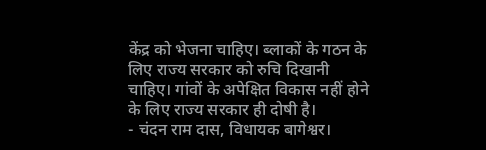केंद्र को भेजना चाहिए। ब्लाकों के गठन के लिए राज्य सरकार को रुचि दिखानी चाहिए। गांवों के अपेक्षित विकास नहीं होने के लिए राज्य सरकार ही दोषी है।
- चंदन राम दास, विधायक बागेश्वर।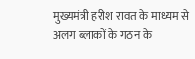मुख्यमंत्री हरीश रावत के माध्यम से अलग ब्लाकों के गठन के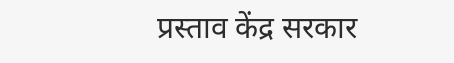प्रस्ताव केंद्र सरकार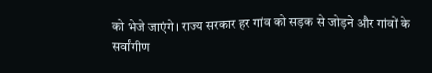को भेजे जाएंगे। राज्य सरकार हर गांव को सड़क से जोड़ने और गांवों के सर्वांगीण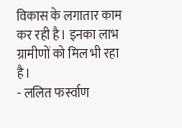विकास के लगातार काम कर रही है। इनका लाभ ग्रामीणों को मिल भी रहा है।
- ललित फर्स्वाण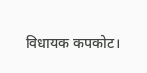विधायक कपकोट।